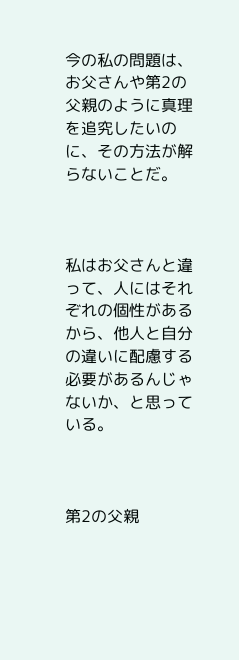今の私の問題は、お父さんや第2の父親のように真理を追究したいのに、その方法が解らないことだ。



私はお父さんと違って、人にはそれぞれの個性があるから、他人と自分の違いに配慮する必要があるんじゃないか、と思っている。



第2の父親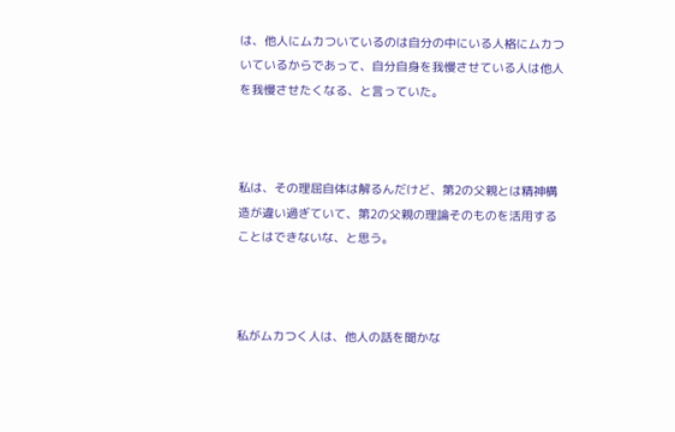は、他人にムカついているのは自分の中にいる人格にムカついているからであって、自分自身を我慢させている人は他人を我慢させたくなる、と言っていた。



私は、その理屈自体は解るんだけど、第2の父親とは精神構造が違い過ぎていて、第2の父親の理論そのものを活用することはできないな、と思う。



私がムカつく人は、他人の話を聞かな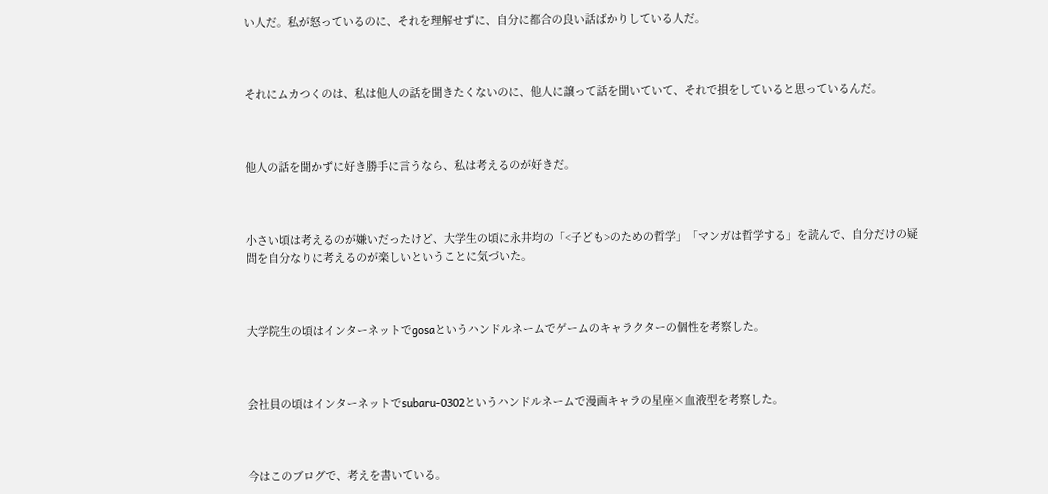い人だ。私が怒っているのに、それを理解せずに、自分に都合の良い話ばかりしている人だ。



それにムカつくのは、私は他人の話を聞きたくないのに、他人に譲って話を聞いていて、それで損をしていると思っているんだ。



他人の話を聞かずに好き勝手に言うなら、私は考えるのが好きだ。



小さい頃は考えるのが嫌いだったけど、大学生の頃に永井均の「<子ども>のための哲学」「マンガは哲学する」を読んで、自分だけの疑問を自分なりに考えるのが楽しいということに気づいた。



大学院生の頃はインターネットでgosaというハンドルネームでゲームのキャラクターの個性を考察した。



会社員の頃はインターネットでsubaru-0302というハンドルネームで漫画キャラの星座×血液型を考察した。



今はこのブログで、考えを書いている。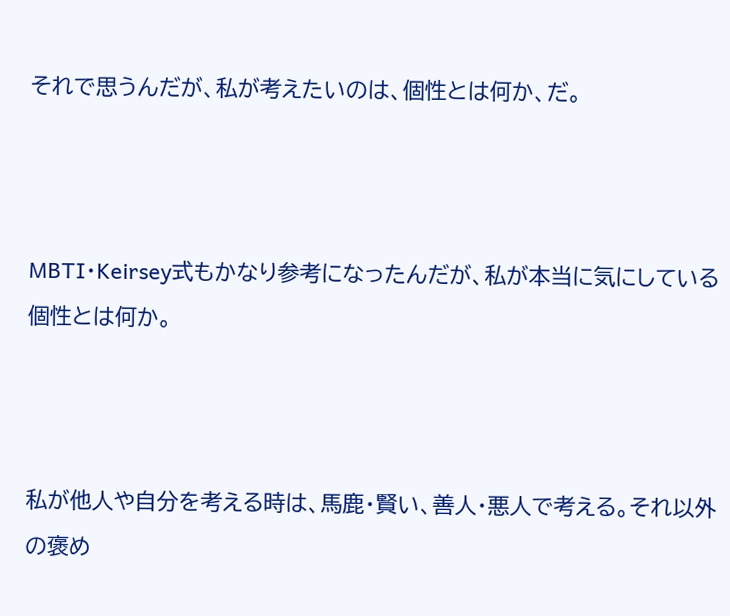それで思うんだが、私が考えたいのは、個性とは何か、だ。



MBTI・Keirsey式もかなり参考になったんだが、私が本当に気にしている個性とは何か。



私が他人や自分を考える時は、馬鹿・賢い、善人・悪人で考える。それ以外の褒め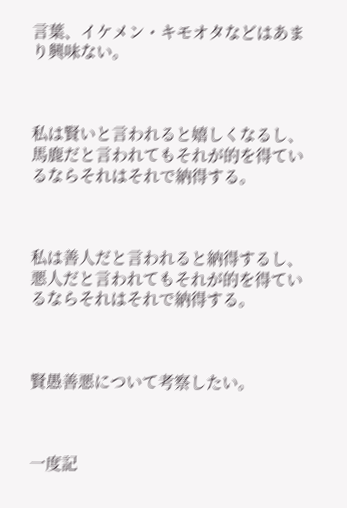言葉、イケメン・キモオタなどはあまり興味ない。



私は賢いと言われると嬉しくなるし、馬鹿だと言われてもそれが的を得ているならそれはそれで納得する。



私は善人だと言われると納得するし、悪人だと言われてもそれが的を得ているならそれはそれで納得する。



賢愚善悪について考察したい。



一度記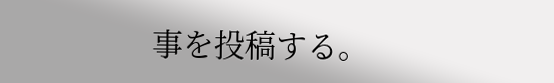事を投稿する。